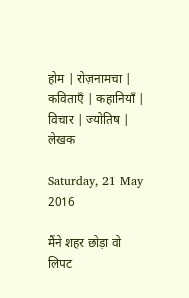होम | रोज़नामचा | कविताएँ | कहानियाँ | विचार | ज्योतिष | लेखक

Saturday, 21 May 2016

मैंने शहर छोड़ा वो लिपट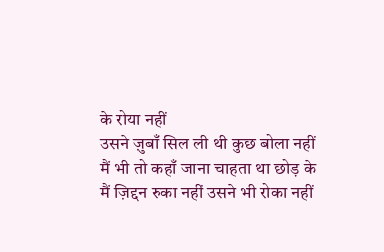के रोया नहीं
उसने ज़ुबाँ सिल ली थी कुछ बोला नहीं
मैं भी तो कहाँ जाना चाहता था छोड़ के
मैं ज़िद्दन रुका नहीं उसने भी रोका नहीं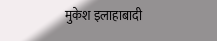मुकेश इलाहाबादी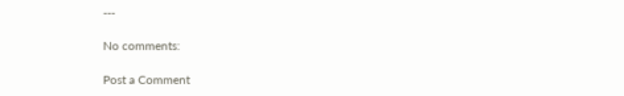---

No comments:

Post a Comment